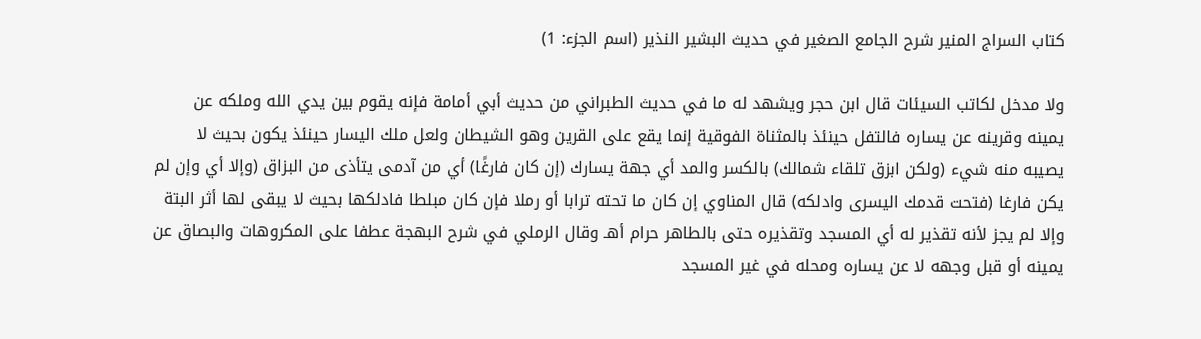كتاب السراج المنير شرح الجامع الصغير في حديث البشير النذير (اسم الجزء: 1)

ولا مدخل لكاتب السيئات قال ابن حجر ويشهد له ما في حديث الطبراني من حديث أبي أمامة فإنه يقوم بين يدي الله وملكه عن يمينه وقرينه عن يساره فالتفل حينئذ بالمثناة الفوقية إنما يقع على القرين وهو الشيطان ولعل ملك اليسار حينئذ يكون بحيث لا يصيبه منه شيء (ولكن ابزق تلقاء شمالك) بالكسر والمد أي جهة يسارك (إن كان فارغًا) أي من آدمى يتأذى من البزاق (وإلا أي وإن لم يكن فارغا (فتحت قدمك اليسرى وادلكه) قال المناوي إن كان ما تحته ترابا أو رملا فإن كان مبلطا فادلكها بحيث لا يبقى لها أثر البتة وإلا لم يجز لأنه تقذير له أي المسجد وتقذيره حتى بالطاهر حرام أهـ وقال الرملي في شرح البهجة عطفا على المكروهات والبصاق عن يمينه أو قبل وجهه لا عن يساره ومحله في غير المسجد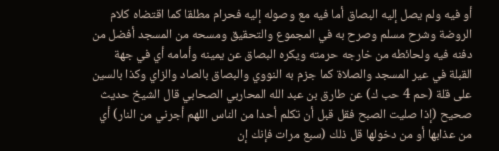أو فيه ولم يصل إليه البصاق أما فيه مع وصوله إليه فحرام مطلقا كما اقتضاه كلام الروضة وشرح مسلم وصرح به في المجموع والتحقيق ومسحه من المسجد أفضل من دفنه فيه ولحائطه من خارجه حرمته ويكره البصاق عن يمينه وأمامه أي في جهة القبلة في عير المسجد والصلاة كما جزم به النووي والبصاق بالصاد والزاي وكذا بالسين على قلة (حم 4 حب ك) عن طارق بن عبد الله المحاربي الصحابي قال الشيخ حديث صحيح (إذا صليت الصبح فقل قبل أن تكلم أحدا من الناس اللهم أجرني من النار) أي من عذابها أو من دخولها قل ذلك (سبع مرات فإنك إن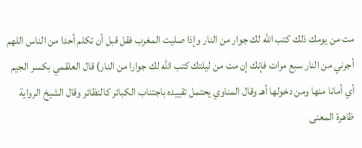مت من يومك ذلك كتب الله لك جوار من النار وإذا صليت المغرب فقل قبل أن تكلم أحدا من الناس اللهم أجرني من النار سبع مرات فإنك إن مت من ليلتك كتب الله لك جوارا من النار) قال العلقمي بكسر الجيم أي أمانا منها ومن دخولها أهـ وقال المناوي يحتمل تقييده باجتناب الكبائر كالنظائر وقال الشيخ الرواية ظاهرة المعنى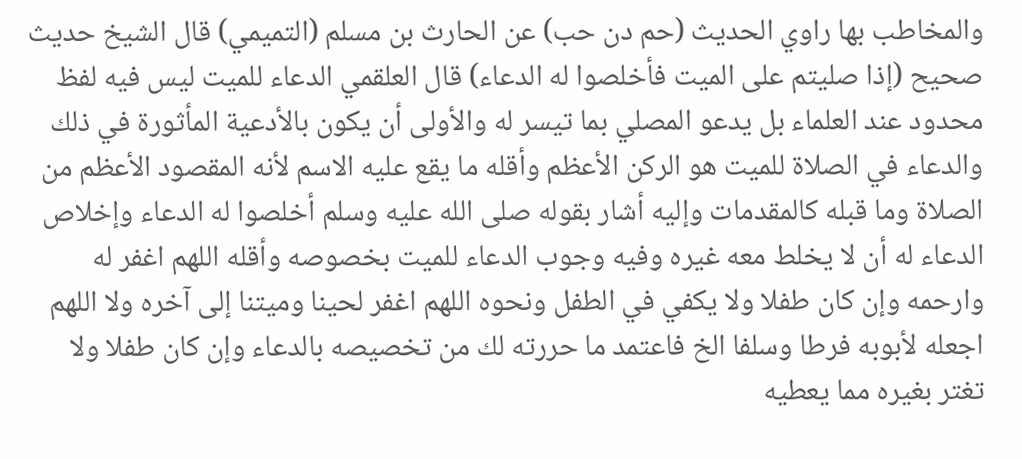والمخاطب بها راوي الحديث (حم دن حب) عن الحارث بن مسلم (التميمي) قال الشيخ حديث صحيح (إذا صليتم على الميت فأخلصوا له الدعاء) قال العلقمي الدعاء للميت ليس فيه لفظ محدود عند العلماء بل يدعو المصلي بما تيسر له والأولى أن يكون بالأدعية المأثورة في ذلك والدعاء في الصلاة للميت هو الركن الأعظم وأقله ما يقع عليه الاسم لأنه المقصود الأعظم من الصلاة وما قبله كالمقدمات وإليه أشار بقوله صلى الله عليه وسلم أخلصوا له الدعاء وإخلاص الدعاء له أن لا يخلط معه غيره وفيه وجوب الدعاء للميت بخصوصه وأقله اللهم اغفر له وارحمه وإن كان طفلا ولا يكفي في الطفل ونحوه اللهم اغفر لحينا وميتنا إلى آخره ولا اللهم اجعله لأبوبه فرطا وسلفا الخ فاعتمد ما حررته لك من تخصيصه بالدعاء وإن كان طفلا ولا تغتر بغيره مما يعطيه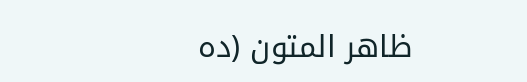ظاهر المتون (ده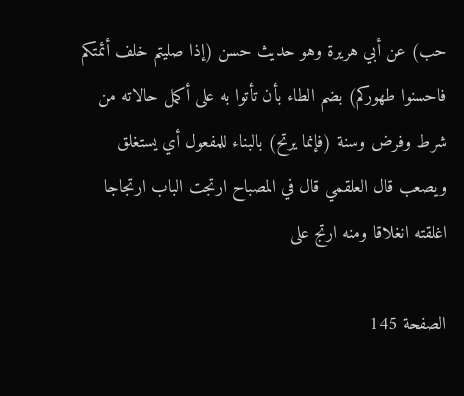حب) عن أبي هريرة وهو حديث حسن (إذا صليتم خلف أئمتكم فاحسنوا طهوركم) بضم الطاء بأن تأتوا به على أكمل حالاته من شرط وفرض وسنة (فإنما يرتح) بالبناء للمفعول أي يستغلق ويصعب قال العلقمي قال في المصباح ارتجت الباب ارتجاجا اغلقته انغلاقا ومنه ارتج على

الصفحة 145